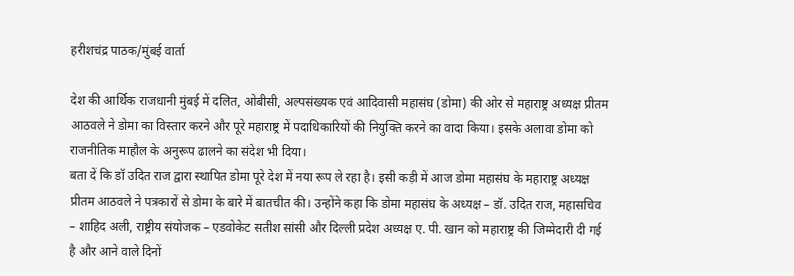हरीशचंद्र पाठक/मुंबई वार्ता

देश की आर्थिक राजधानी मुंबई में दलित, ओबीसी, अल्पसंख्यक एवं आदिवासी महासंघ (डोमा) की ओर से महाराष्ट्र अध्यक्ष प्रीतम आठवले ने डोमा का विस्तार करने और पूरे महाराष्ट्र में पदाधिकारियों की नियुक्ति करने का वादा किया। इसके अलावा डोमा को राजनीतिक माहौल के अनुरूप ढालने का संदेश भी दिया।
बता दें कि डॉ उदित राज द्वारा स्थापित डोमा पूरे देश में नया रूप ले रहा है। इसी कड़ी में आज डोमा महासंघ के महाराष्ट्र अध्यक्ष प्रीतम आठवले ने पत्रकारों से डोमा के बारे में बातचीत की। उन्होंने कहा कि डोमा महासंघ के अध्यक्ष – डॉ. उदित राज, महासचिव – शाहिद अली, राष्ट्रीय संयोजक – एडवोकेट सतीश सांसी और दिल्ली प्रदेश अध्यक्ष ए. पी. खान को महाराष्ट्र की जिम्मेदारी दी गई है और आने वाले दिनों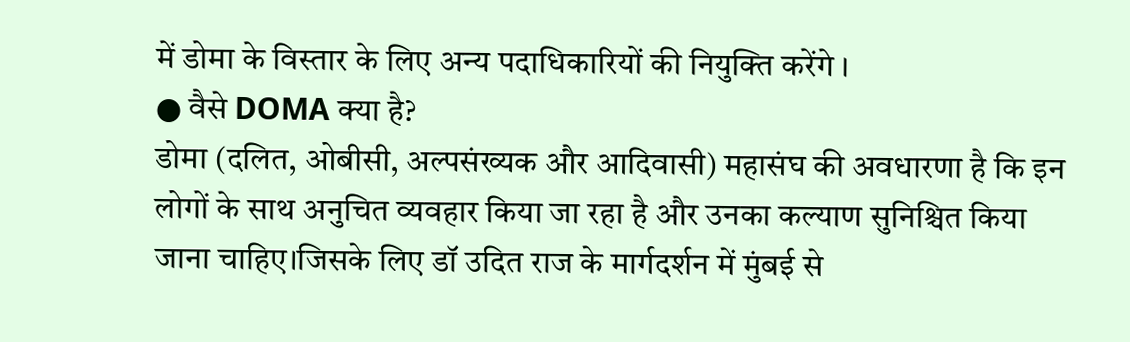में डोमा के विस्तार के लिए अन्य पदाधिकारियों की नियुक्ति करेंगे ।
● वैसे DOMA क्या है?
डोमा (दलित, ओबीसी, अल्पसंख्यक और आदिवासी) महासंघ की अवधारणा है कि इन लोगों के साथ अनुचित व्यवहार किया जा रहा है और उनका कल्याण सुनिश्चित किया जाना चाहिए।जिसके लिए डॉ उदित राज के मार्गदर्शन में मुंबई से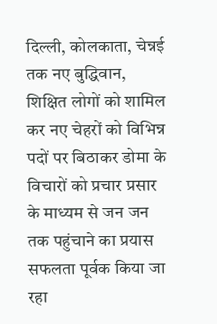दिल्ली, कोलकाता, चेन्नई तक नए बुद्धिवान, शिक्षित लोगों को शामिल कर नए चेहरों को विभिन्न पदों पर बिठाकर डोमा के विचारों को प्रचार प्रसार के माध्यम से जन जन तक पहुंचाने का प्रयास सफलता पूर्वक किया जा रहा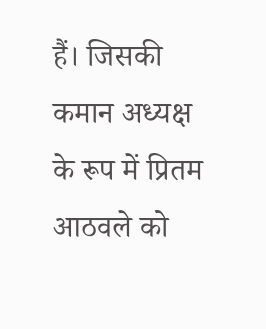हैं। जिसकी कमान अध्यक्ष के रूप में प्रितम आठवले को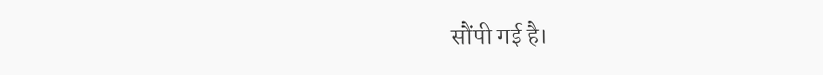सौंपी गई है।